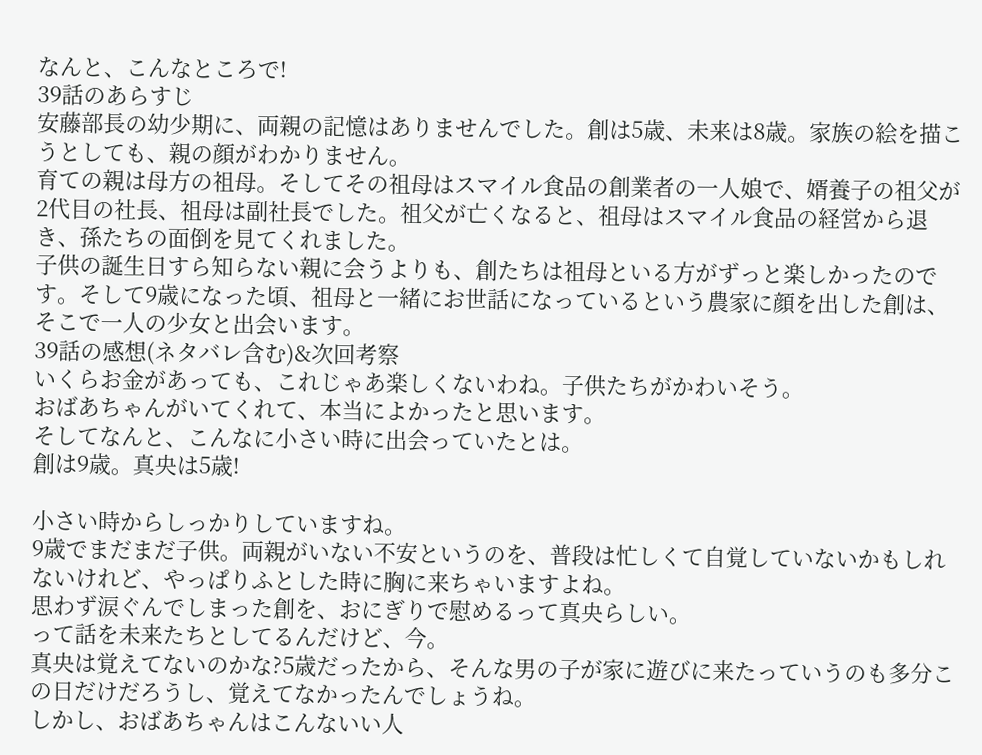なんと、こんなところで!
39話のあらすじ
安藤部長の幼少期に、両親の記憶はありませんでした。創は5歳、未来は8歳。家族の絵を描こうとしても、親の顔がわかりません。
育ての親は母方の祖母。そしてその祖母はスマイル食品の創業者の一人娘で、婿養子の祖父が2代目の社長、祖母は副社長でした。祖父が亡くなると、祖母はスマイル食品の経営から退き、孫たちの面倒を見てくれました。
子供の誕生日すら知らない親に会うよりも、創たちは祖母といる方がずっと楽しかったのです。そして9歳になった頃、祖母と一緒にお世話になっているという農家に顔を出した創は、そこで一人の少女と出会います。
39話の感想(ネタバレ含む)&次回考察
いくらお金があっても、これじゃあ楽しくないわね。子供たちがかわいそう。
おばあちゃんがいてくれて、本当によかったと思います。
そしてなんと、こんなに小さい時に出会っていたとは。
創は9歳。真央は5歳!

小さい時からしっかりしていますね。
9歳でまだまだ子供。両親がいない不安というのを、普段は忙しくて自覚していないかもしれないけれど、やっぱりふとした時に胸に来ちゃいますよね。
思わず涙ぐんでしまった創を、おにぎりで慰めるって真央らしい。
って話を未来たちとしてるんだけど、今。
真央は覚えてないのかな?5歳だったから、そんな男の子が家に遊びに来たっていうのも多分この日だけだろうし、覚えてなかったんでしょうね。
しかし、おばあちゃんはこんないい人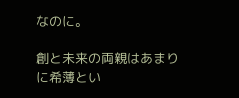なのに。

創と未来の両親はあまりに希薄とい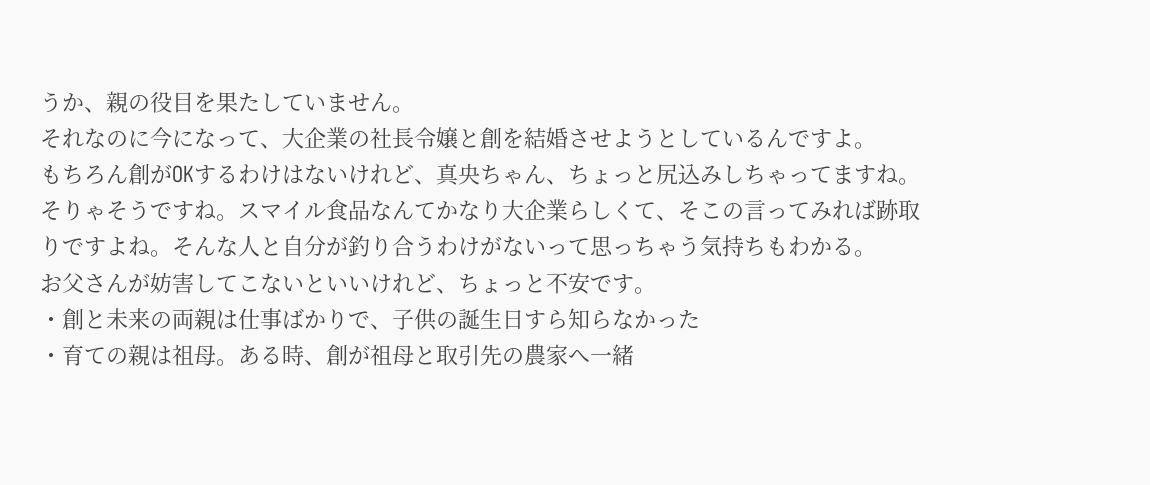うか、親の役目を果たしていません。
それなのに今になって、大企業の社長令嬢と創を結婚させようとしているんですよ。
もちろん創がOKするわけはないけれど、真央ちゃん、ちょっと尻込みしちゃってますね。
そりゃそうですね。スマイル食品なんてかなり大企業らしくて、そこの言ってみれば跡取りですよね。そんな人と自分が釣り合うわけがないって思っちゃう気持ちもわかる。
お父さんが妨害してこないといいけれど、ちょっと不安です。
・創と未来の両親は仕事ばかりで、子供の誕生日すら知らなかった
・育ての親は祖母。ある時、創が祖母と取引先の農家へ一緒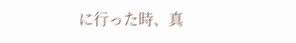に行った時、真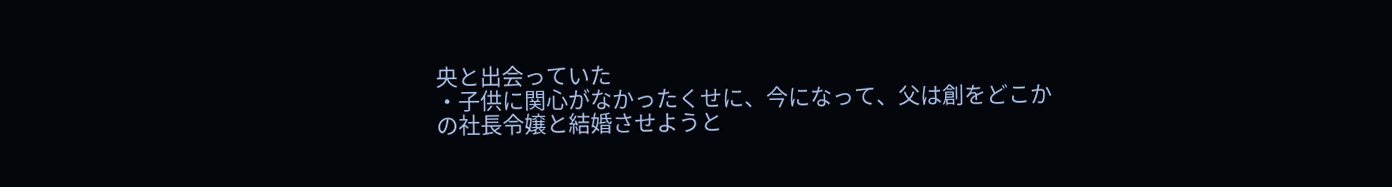央と出会っていた
・子供に関心がなかったくせに、今になって、父は創をどこかの社長令嬢と結婚させようと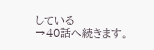している
→40話へ続きます。